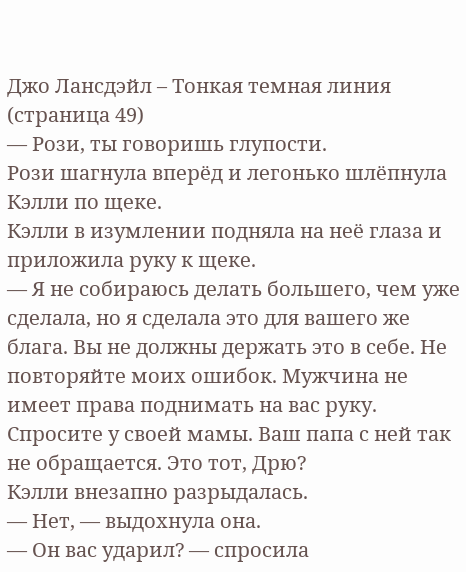Джо Лансдэйл – Тонкая темная линия (страница 49)
— Рози, ты говоришь глупости.
Рози шагнула вперёд и легонько шлёпнула Кэлли по щеке.
Кэлли в изумлении подняла на неё глаза и приложила руку к щеке.
— Я не собираюсь делать большего, чем уже сделала, но я сделала это для вашего же блага. Вы не должны держать это в себе. Не повторяйте моих ошибок. Мужчина не имеет права поднимать на вас руку. Спросите у своей мамы. Ваш папа с ней так не обращается. Это тот, Дрю?
Кэлли внезапно разрыдалась.
— Нет, — выдохнула она.
— Он вас ударил? — спросила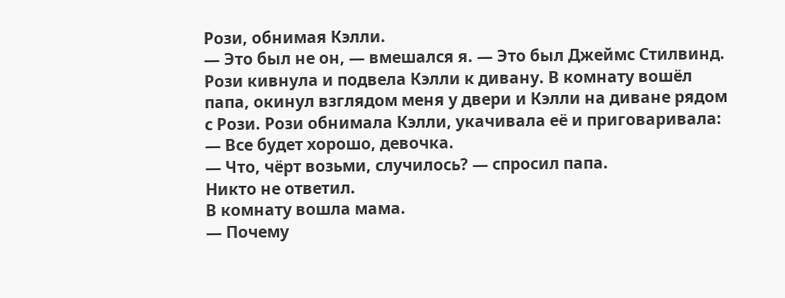Рози, обнимая Кэлли.
— Это был не он, — вмешался я. — Это был Джеймс Стилвинд.
Рози кивнула и подвела Кэлли к дивану. В комнату вошёл папа, окинул взглядом меня у двери и Кэлли на диване рядом с Рози. Рози обнимала Кэлли, укачивала её и приговаривала:
— Все будет хорошо, девочка.
— Что, чёрт возьми, случилось? — спросил папа.
Никто не ответил.
В комнату вошла мама.
— Почему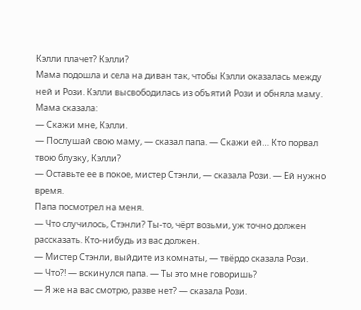Кэлли плачет? Кэлли?
Мама подошла и села на диван так, чтобы Кэлли оказалась между ней и Рози. Кэлли высвободилась из объятий Рози и обняла маму.
Мама сказала:
— Скажи мне, Кэлли.
— Послушай свою маму, — сказал папа. — Скажи ей… Кто порвал твою блузку, Кэлли?
— Оставьте ее в покое, мистер Стэнли, — сказала Рози. — Ей нужно время.
Папа посмотрел на меня.
— Что случилось, Стэнли? Ты‑то, чёрт возьми, уж точно должен рассказать. Кто‑нибудь из вас должен.
— Мистер Стэнли, выйдите из комнаты, — твёрдо сказала Рози.
— Что?! — вскинулся папа. — Ты это мне говоришь?
— Я же на вас смотрю, разве нет? — сказала Рози.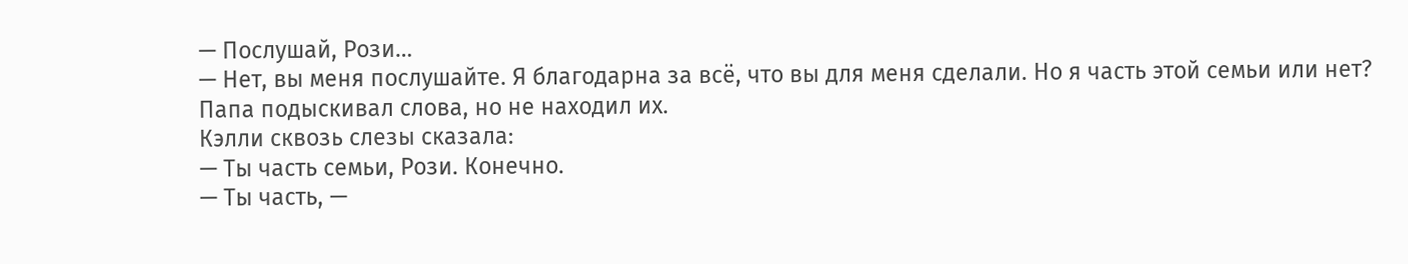— Послушай, Рози…
— Нет, вы меня послушайте. Я благодарна за всё, что вы для меня сделали. Но я часть этой семьи или нет?
Папа подыскивал слова, но не находил их.
Кэлли сквозь слезы сказала:
— Ты часть семьи, Рози. Конечно.
— Ты часть, —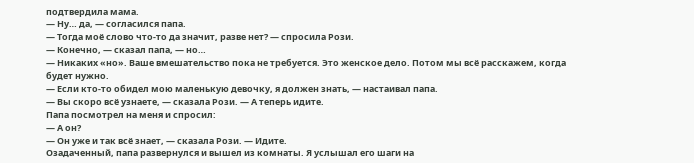подтвердила мама.
— Ну… да, — согласился папа.
— Тогда моё слово что-то да значит, разве нет? — спросила Рози.
— Конечно, — сказал папа, — но…
— Никаких «но». Ваше вмешательство пока не требуется. Это женское дело. Потом мы всё расскажем, когда будет нужно.
— Если кто‑то обидел мою маленькую девочку, я должен знать, — настаивал папа.
— Вы скоро всё узнаете, — сказала Рози. — А теперь идите.
Папа посмотрел на меня и спросил:
— А он?
— Он уже и так всё знает, — сказала Рози. — Идите.
Озадаченный, папа развернулся и вышел из комнаты. Я услышал его шаги на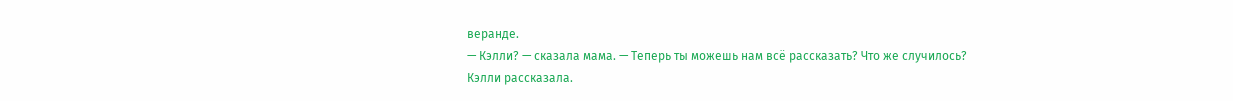веранде.
— Кэлли? — сказала мама. — Теперь ты можешь нам всё рассказать? Что же случилось?
Кэлли рассказала.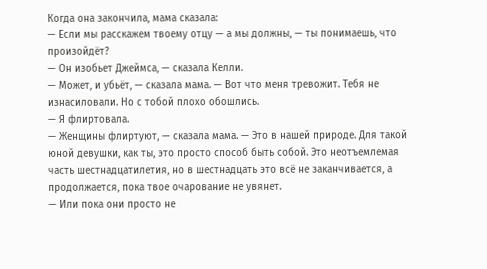Когда она закончила, мама сказала:
— Если мы расскажем твоему отцу — а мы должны, — ты понимаешь, что произойдёт?
— Он изобьет Джеймса, — сказала Келли.
— Может, и убьёт, — сказала мама. — Вот что меня тревожит. Тебя не изнасиловали. Но с тобой плохо обошлись.
— Я флиртовала.
— Женщины флиртуют, — сказала мама. — Это в нашей природе. Для такой юной девушки, как ты, это просто способ быть собой. Это неотъемлемая часть шестнадцатилетия, но в шестнадцать это всё не заканчивается, а продолжается, пока твое очарование не увянет.
— Или пока они просто не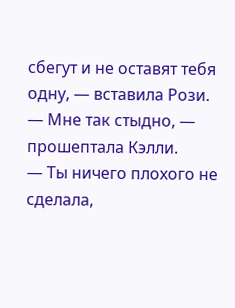сбегут и не оставят тебя одну, — вставила Рози.
— Мне так стыдно, — прошептала Кэлли.
— Ты ничего плохого не сделала,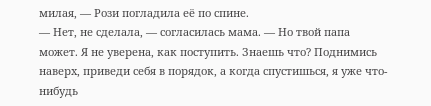милая, — Рози погладила её по спине.
— Нет, не сделала, — согласилась мама. — Но твой папа может. Я не уверена, как поступить. Знаешь что? Поднимись наверх, приведи себя в порядок, а когда спустишься, я уже что-нибудь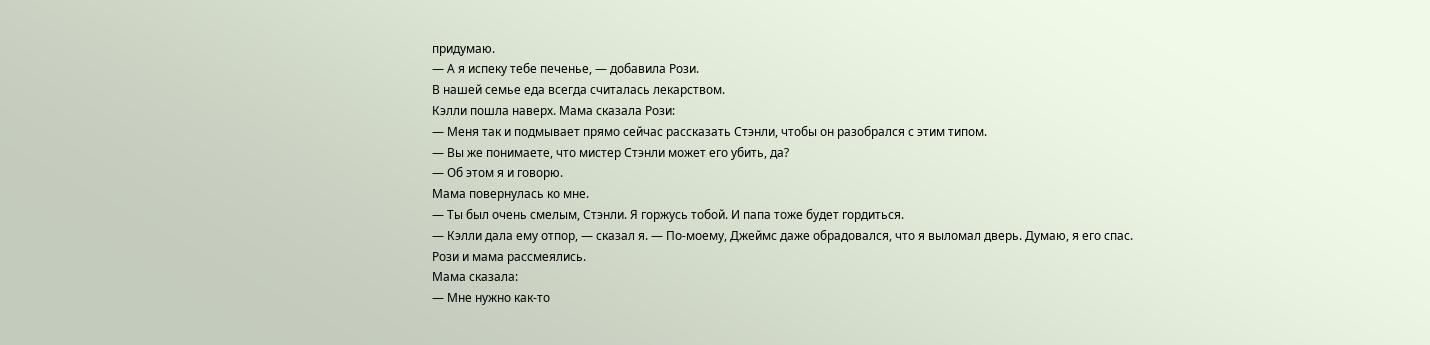придумаю.
— А я испеку тебе печенье, — добавила Рози.
В нашей семье еда всегда считалась лекарством.
Кэлли пошла наверх. Мама сказала Рози:
— Меня так и подмывает прямо сейчас рассказать Стэнли, чтобы он разобрался с этим типом.
— Вы же понимаете, что мистер Стэнли может его убить, да?
— Об этом я и говорю.
Мама повернулась ко мне.
— Ты был очень смелым, Стэнли. Я горжусь тобой. И папа тоже будет гордиться.
— Кэлли дала ему отпор, — сказал я. — По‑моему, Джеймс даже обрадовался, что я выломал дверь. Думаю, я его спас.
Рози и мама рассмеялись.
Мама сказала:
— Мне нужно как-то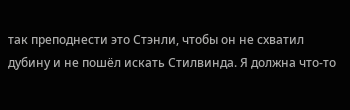так преподнести это Стэнли, чтобы он не схватил дубину и не пошёл искать Стилвинда. Я должна что-то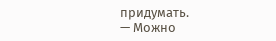придумать.
— Можно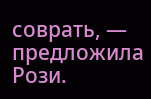соврать, — предложила Рози.